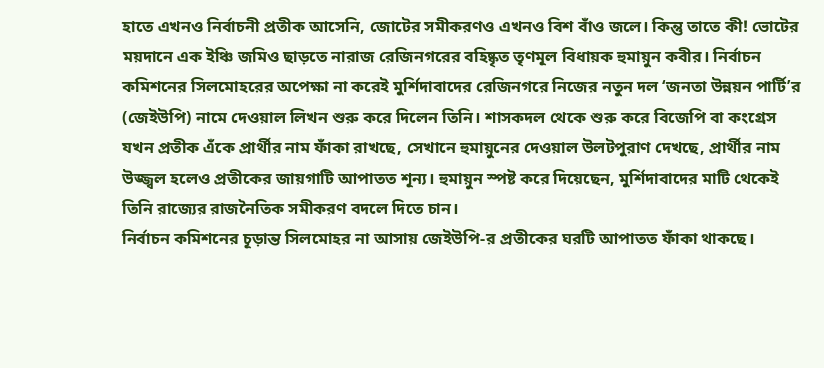হাতে এখনও নির্বাচনী প্রতীক আসেনি, জোটের সমীকরণও এখনও বিশ বাঁও জলে। কিন্তু তাতে কী! ভোটের ময়দানে এক ইঞ্চি জমিও ছাড়তে নারাজ রেজিনগরের বহিষ্কৃত তৃণমূল বিধায়ক হুমায়ুন কবীর। নির্বাচন কমিশনের সিলমোহরের অপেক্ষা না করেই মুর্শিদাবাদের রেজিনগরে নিজের নতুন দল ‘জনতা উন্নয়ন পার্টি’র (জেইউপি) নামে দেওয়াল লিখন শুরু করে দিলেন তিনি। শাসকদল থেকে শুরু করে বিজেপি বা কংগ্রেস যখন প্রতীক এঁকে প্রার্থীর নাম ফাঁকা রাখছে, সেখানে হুমায়ুনের দেওয়াল উলটপুরাণ দেখছে, প্রার্থীর নাম উজ্জ্বল হলেও প্রতীকের জায়গাটি আপাতত শূন্য। হুমায়ুন স্পষ্ট করে দিয়েছেন, মুর্শিদাবাদের মাটি থেকেই তিনি রাজ্যের রাজনৈতিক সমীকরণ বদলে দিতে চান।
নির্বাচন কমিশনের চূড়ান্ত সিলমোহর না আসায় জেইউপি-র প্রতীকের ঘরটি আপাতত ফাঁকা থাকছে।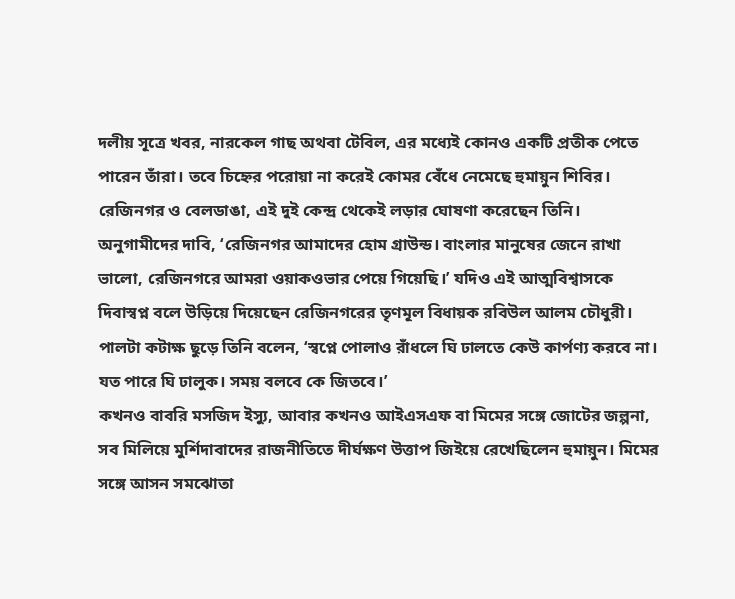দলীয় সূত্রে খবর, নারকেল গাছ অথবা টেবিল, এর মধ্যেই কোনও একটি প্রতীক পেতে পারেন তাঁরা। তবে চিহ্নের পরোয়া না করেই কোমর বেঁধে নেমেছে হুমায়ুন শিবির। রেজিনগর ও বেলডাঙা, এই দুই কেন্দ্র থেকেই লড়ার ঘোষণা করেছেন তিনি। অনুগামীদের দাবি, ‘রেজিনগর আমাদের হোম গ্রাউন্ড। বাংলার মানুষের জেনে রাখা ভালো, রেজিনগরে আমরা ওয়াকওভার পেয়ে গিয়েছি।’ যদিও এই আত্মবিশ্বাসকে দিবাস্বপ্ন বলে উড়িয়ে দিয়েছেন রেজিনগরের তৃণমূল বিধায়ক রবিউল আলম চৌধুরী। পালটা কটাক্ষ ছুড়ে তিনি বলেন, ‘স্বপ্নে পোলাও রাঁধলে ঘি ঢালতে কেউ কার্পণ্য করবে না। যত পারে ঘি ঢালুক। সময় বলবে কে জিতবে।’
কখনও বাবরি মসজিদ ইস্যু, আবার কখনও আইএসএফ বা মিমের সঙ্গে জোটের জল্পনা, সব মিলিয়ে মুর্শিদাবাদের রাজনীতিতে দীর্ঘক্ষণ উত্তাপ জিইয়ে রেখেছিলেন হুমায়ুন। মিমের সঙ্গে আসন সমঝোতা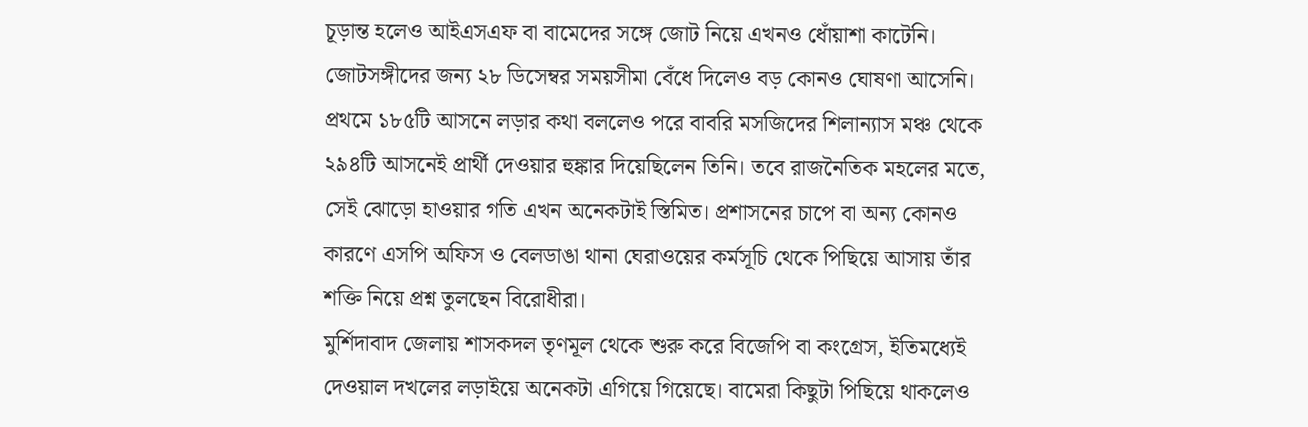চূড়ান্ত হলেও আইএসএফ বা বামেদের সঙ্গে জোট নিয়ে এখনও ধোঁয়াশা কাটেনি। জোটসঙ্গীদের জন্য ২৮ ডিসেম্বর সময়সীমা বেঁধে দিলেও বড় কোনও ঘোষণা আসেনি। প্রথমে ১৮৫টি আসনে লড়ার কথা বললেও পরে বাবরি মসজিদের শিলান্যাস মঞ্চ থেকে ২৯৪টি আসনেই প্রার্থী দেওয়ার হুঙ্কার দিয়েছিলেন তিনি। তবে রাজনৈতিক মহলের মতে, সেই ঝোড়ো হাওয়ার গতি এখন অনেকটাই স্তিমিত। প্রশাসনের চাপে বা অন্য কোনও কারণে এসপি অফিস ও বেলডাঙা থানা ঘেরাওয়ের কর্মসূচি থেকে পিছিয়ে আসায় তাঁর শক্তি নিয়ে প্রশ্ন তুলছেন বিরোধীরা।
মুর্শিদাবাদ জেলায় শাসকদল তৃণমূল থেকে শুরু করে বিজেপি বা কংগ্রেস, ইতিমধ্যেই দেওয়াল দখলের লড়াইয়ে অনেকটা এগিয়ে গিয়েছে। বামেরা কিছুটা পিছিয়ে থাকলেও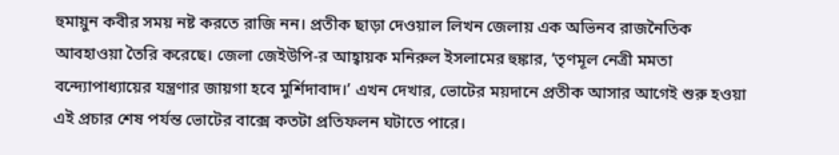হুমায়ুন কবীর সময় নষ্ট করতে রাজি নন। প্রতীক ছাড়া দেওয়াল লিখন জেলায় এক অভিনব রাজনৈতিক আবহাওয়া তৈরি করেছে। জেলা জেইউপি-র আহ্বায়ক মনিরুল ইসলামের হুঙ্কার, ‘তৃণমূল নেত্রী মমতা বন্দ্যোপাধ্যায়ের যন্ত্রণার জায়গা হবে মুর্শিদাবাদ।’ এখন দেখার, ভোটের ময়দানে প্রতীক আসার আগেই শুরু হওয়া এই প্রচার শেষ পর্যন্ত ভোটের বাক্সে কতটা প্রতিফলন ঘটাতে পারে।